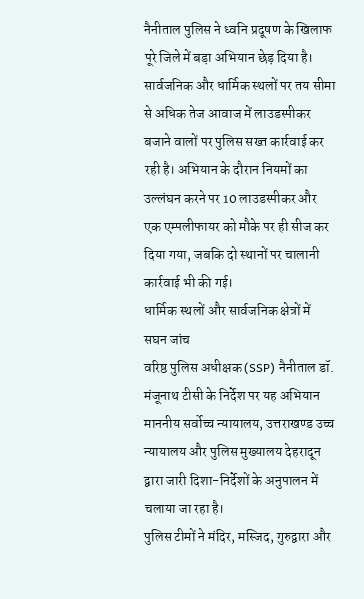नैनीताल पुलिस ने ध्वनि प्रदूषण के खिलाफ पूरे जिले में बड़ा अभियान छेड़ दिया है। सार्वजनिक और धार्मिक स्थलों पर तय सीमा से अधिक तेज आवाज में लाउडस्पीकर बजाने वालों पर पुलिस सख्त कार्रवाई कर रही है। अभियान के दौरान नियमों का उल्लंघन करने पर 10 लाउडस्पीकर और एक एम्पलीफायर को मौके पर ही सीज कर दिया गया, जबकि दो स्थानों पर चालानी कार्रवाई भी की गई।
धार्मिक स्थलों और सार्वजनिक क्षेत्रों में सघन जांच
वरिष्ठ पुलिस अधीक्षक (SSP) नैनीताल डॉ. मंजूनाथ टीसी के निर्देश पर यह अभियान माननीय सर्वोच्च न्यायालय, उत्तराखण्ड उच्च न्यायालय और पुलिस मुख्यालय देहरादून द्वारा जारी दिशा-निर्देशों के अनुपालन में चलाया जा रहा है।
पुलिस टीमों ने मंदिर, मस्जिद, गुरुद्वारा और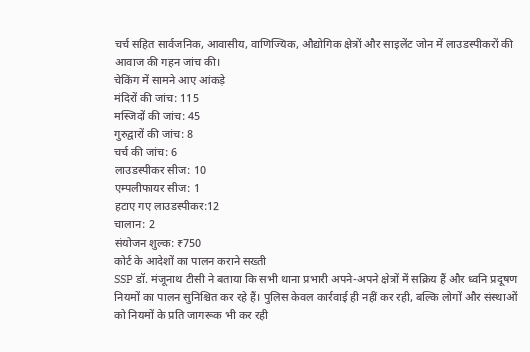चर्च सहित सार्वजनिक, आवासीय, वाणिज्यिक, औद्योगिक क्षेत्रों और साइलेंट जोन में लाउडस्पीकरों की आवाज की गहन जांच की।
चेकिंग में सामने आए आंकड़े
मंदिरों की जांच: 115
मस्जिदों की जांच: 45
गुरुद्वारों की जांच: 8
चर्च की जांच: 6
लाउडस्पीकर सीज: 10
एम्पलीफायर सीज: 1
हटाए गए लाउडस्पीकर:12
चालान: 2
संयोजन शुल्क: ₹750
कोर्ट के आदेशों का पालन कराने सख्ती
SSP डॉ. मंजूनाथ टीसी ने बताया कि सभी थाना प्रभारी अपने-अपने क्षेत्रों में सक्रिय हैं और ध्वनि प्रदूषण नियमों का पालन सुनिश्चित कर रहे हैं। पुलिस केवल कार्रवाई ही नहीं कर रही, बल्कि लोगों और संस्थाओं को नियमों के प्रति जागरूक भी कर रही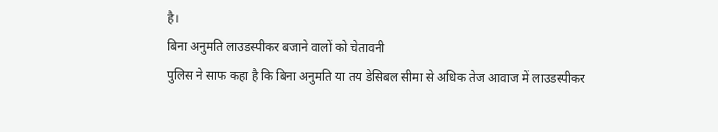है।
बिना अनुमति लाउडस्पीकर बजाने वालों को चेतावनी
पुलिस ने साफ कहा है कि बिना अनुमति या तय डेसिबल सीमा से अधिक तेज आवाज में लाउडस्पीकर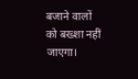बजाने वालों को बख्शा नहीं जाएगा।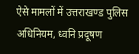ऐसे मामलों में उत्तराखण्ड पुलिस अधिनियम, ध्वनि प्रदूषण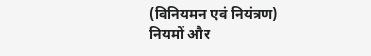(विनियमन एवं नियंत्रण) नियमों और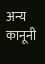अन्य कानूनी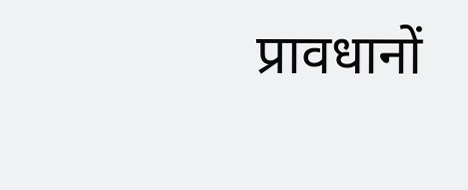प्रावधानों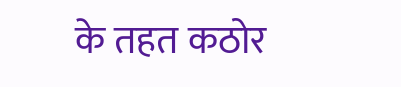के तहत कठोर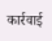कार्रवाई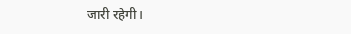जारी रहेगी।